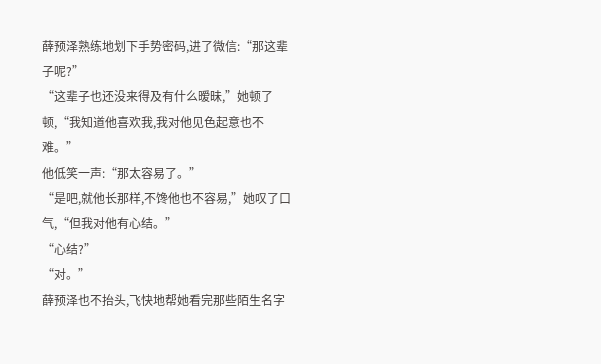薛预泽熟练地划下手势密码,进了微信:“那这辈子呢?”
“这辈子也还没来得及有什么暧昧,”她顿了顿,“我知道他喜欢我,我对他见色起意也不难。”
他低笑一声:“那太容易了。”
“是吧,就他长那样,不馋他也不容易,”她叹了口气,“但我对他有心结。”
“心结?”
“对。”
薛预泽也不抬头,飞快地帮她看完那些陌生名字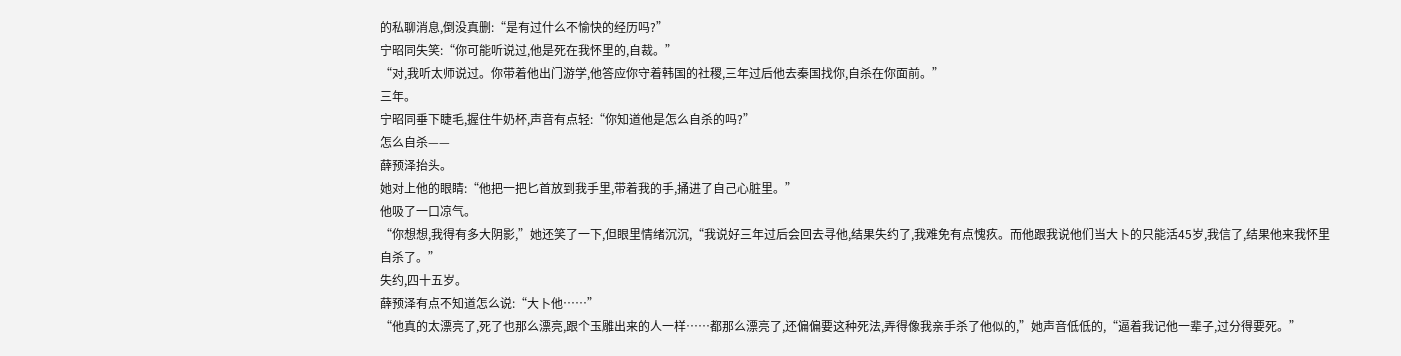的私聊消息,倒没真删:“是有过什么不愉快的经历吗?”
宁昭同失笑:“你可能听说过,他是死在我怀里的,自裁。”
“对,我听太师说过。你带着他出门游学,他答应你守着韩国的社稷,三年过后他去秦国找你,自杀在你面前。”
三年。
宁昭同垂下睫毛,握住牛奶杯,声音有点轻:“你知道他是怎么自杀的吗?”
怎么自杀——
薛预泽抬头。
她对上他的眼睛:“他把一把匕首放到我手里,带着我的手,捅进了自己心脏里。”
他吸了一口凉气。
“你想想,我得有多大阴影,”她还笑了一下,但眼里情绪沉沉,“我说好三年过后会回去寻他,结果失约了,我难免有点愧疚。而他跟我说他们当大卜的只能活45岁,我信了,结果他来我怀里自杀了。”
失约,四十五岁。
薛预泽有点不知道怎么说:“大卜他……”
“他真的太漂亮了,死了也那么漂亮,跟个玉雕出来的人一样……都那么漂亮了,还偏偏要这种死法,弄得像我亲手杀了他似的,”她声音低低的,“逼着我记他一辈子,过分得要死。”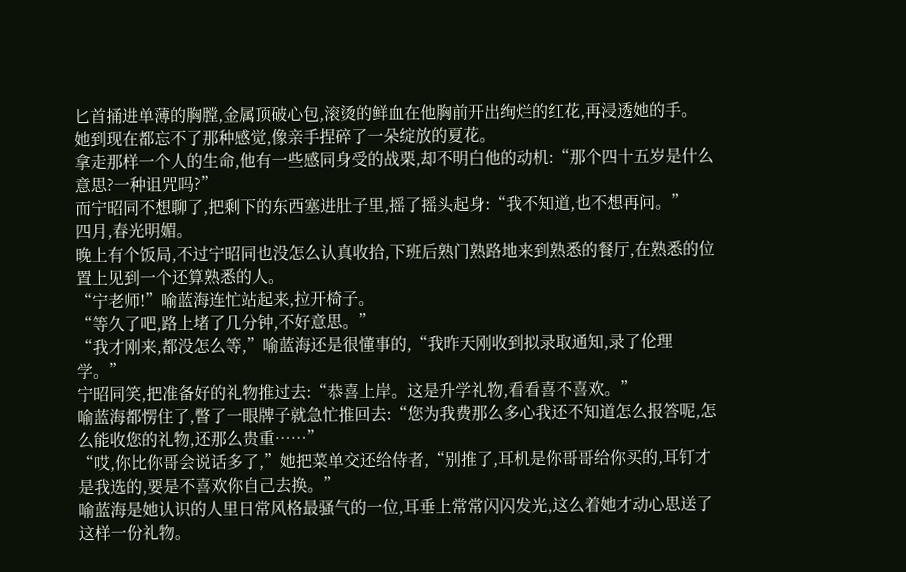匕首捅进单薄的胸膛,金属顶破心包,滚烫的鲜血在他胸前开出绚烂的红花,再浸透她的手。
她到现在都忘不了那种感觉,像亲手捏碎了一朵绽放的夏花。
拿走那样一个人的生命,他有一些感同身受的战栗,却不明白他的动机:“那个四十五岁是什么意思?一种诅咒吗?”
而宁昭同不想聊了,把剩下的东西塞进肚子里,摇了摇头起身:“我不知道,也不想再问。”
四月,春光明媚。
晚上有个饭局,不过宁昭同也没怎么认真收拾,下班后熟门熟路地来到熟悉的餐厅,在熟悉的位置上见到一个还算熟悉的人。
“宁老师!”喻蓝海连忙站起来,拉开椅子。
“等久了吧,路上堵了几分钟,不好意思。”
“我才刚来,都没怎么等,”喻蓝海还是很懂事的,“我昨天刚收到拟录取通知,录了伦理学。”
宁昭同笑,把准备好的礼物推过去:“恭喜上岸。这是升学礼物,看看喜不喜欢。”
喻蓝海都愣住了,瞥了一眼牌子就急忙推回去:“您为我费那么多心我还不知道怎么报答呢,怎么能收您的礼物,还那么贵重……”
“哎,你比你哥会说话多了,”她把菜单交还给侍者,“别推了,耳机是你哥哥给你买的,耳钉才是我选的,要是不喜欢你自己去换。”
喻蓝海是她认识的人里日常风格最骚气的一位,耳垂上常常闪闪发光,这么着她才动心思送了这样一份礼物。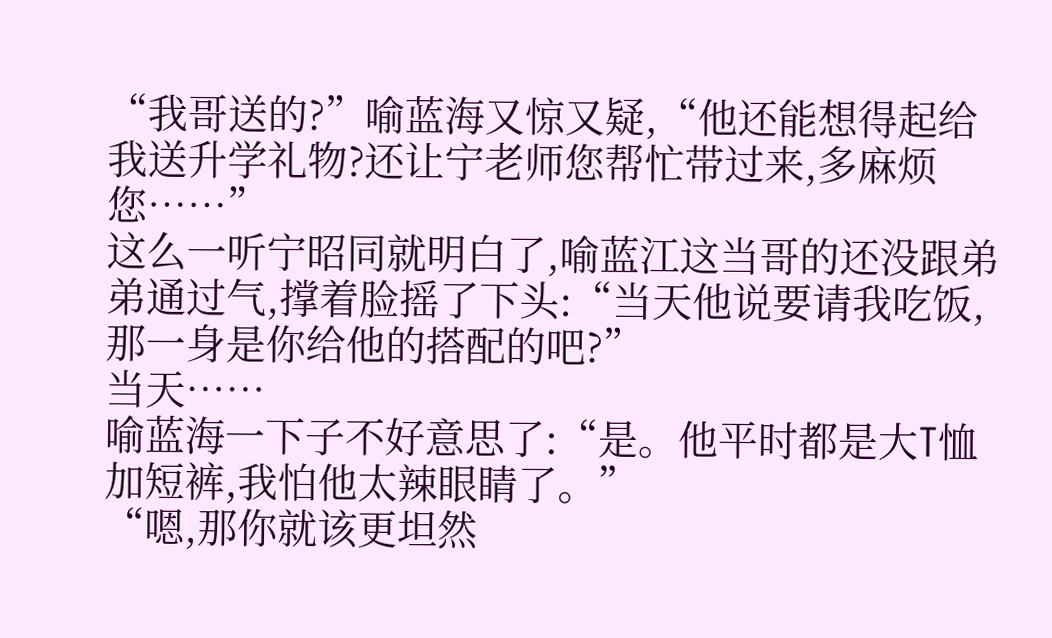“我哥送的?”喻蓝海又惊又疑,“他还能想得起给我送升学礼物?还让宁老师您帮忙带过来,多麻烦您……”
这么一听宁昭同就明白了,喻蓝江这当哥的还没跟弟弟通过气,撑着脸摇了下头:“当天他说要请我吃饭,那一身是你给他的搭配的吧?”
当天……
喻蓝海一下子不好意思了:“是。他平时都是大T恤加短裤,我怕他太辣眼睛了。”
“嗯,那你就该更坦然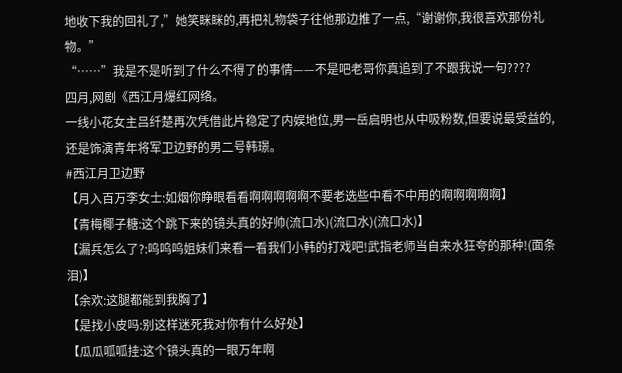地收下我的回礼了,”她笑眯眯的,再把礼物袋子往他那边推了一点,“谢谢你,我很喜欢那份礼物。”
“……”我是不是听到了什么不得了的事情——不是吧老哥你真追到了不跟我说一句????
四月,网剧《西江月爆红网络。
一线小花女主吕纤楚再次凭借此片稳定了内娱地位,男一岳启明也从中吸粉数,但要说最受益的,还是饰演青年将军卫边野的男二号韩璟。
#西江月卫边野
【月入百万李女士:如烟你睁眼看看啊啊啊啊啊不要老选些中看不中用的啊啊啊啊啊】
【青梅椰子糖:这个跳下来的镜头真的好帅(流口水)(流口水)(流口水)】
【漏兵怎么了?:呜呜呜姐妹们来看一看我们小韩的打戏吧!武指老师当自来水狂夸的那种!(面条泪)】
【余欢:这腿都能到我胸了】
【是找小皮吗:别这样迷死我对你有什么好处】
【瓜瓜呱呱挂:这个镜头真的一眼万年啊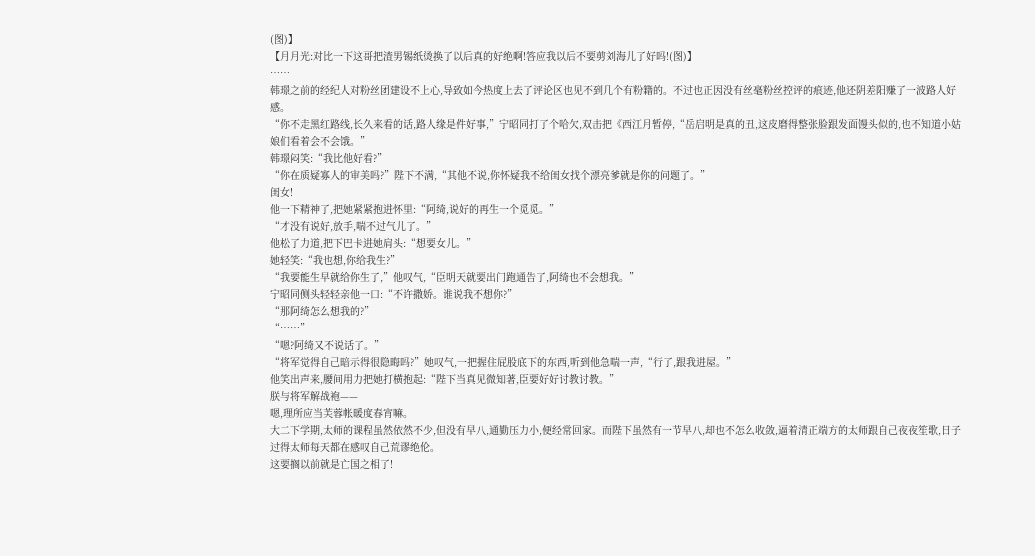(图)】
【月月光:对比一下这哥把渣男锡纸烫换了以后真的好绝啊!答应我以后不要剪刘海儿了好吗!(图)】
……
韩璟之前的经纪人对粉丝团建设不上心,导致如今热度上去了评论区也见不到几个有粉籍的。不过也正因没有丝毫粉丝控评的痕迹,他还阴差阳赚了一波路人好感。
“你不走黑红路线,长久来看的话,路人缘是件好事,”宁昭同打了个哈欠,双击把《西江月暂停,“岳启明是真的丑,这皮磨得整张脸跟发面馒头似的,也不知道小姑娘们看着会不会饿。”
韩璟闷笑:“我比他好看?”
“你在质疑寡人的审美吗?”陛下不满,“其他不说,你怀疑我不给闺女找个漂亮爹就是你的问题了。”
闺女!
他一下精神了,把她紧紧抱进怀里:“阿绮,说好的再生一个觅觅。”
“才没有说好,放手,喘不过气儿了。”
他松了力道,把下巴卡进她肩头:“想要女儿。”
她轻笑:“我也想,你给我生?”
“我要能生早就给你生了,”他叹气,“臣明天就要出门跑通告了,阿绮也不会想我。”
宁昭同侧头轻轻亲他一口:“不许撒娇。谁说我不想你?”
“那阿绮怎么想我的?”
“……”
“嗯?阿绮又不说话了。”
“将军觉得自己暗示得很隐晦吗?”她叹气,一把握住屁股底下的东西,听到他急喘一声,“行了,跟我进屋。”
他笑出声来,腰间用力把她打横抱起:“陛下当真见微知著,臣要好好讨教讨教。”
朕与将军解战袍——
嗯,理所应当芙蓉帐暖度春宵嘛。
大二下学期,太师的课程虽然依然不少,但没有早八,通勤压力小,便经常回家。而陛下虽然有一节早八,却也不怎么收敛,逼着清正端方的太师跟自己夜夜笙歌,日子过得太师每天都在感叹自己荒谬绝伦。
这要搁以前就是亡国之相了!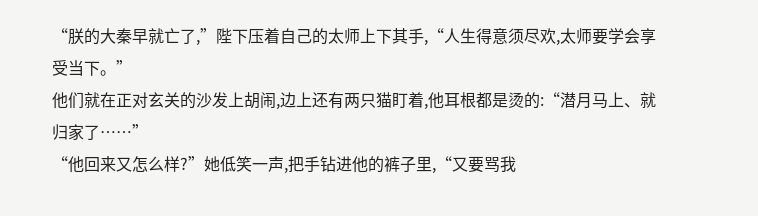“朕的大秦早就亡了,”陛下压着自己的太师上下其手,“人生得意须尽欢,太师要学会享受当下。”
他们就在正对玄关的沙发上胡闹,边上还有两只猫盯着,他耳根都是烫的:“潜月马上、就归家了……”
“他回来又怎么样?”她低笑一声,把手钻进他的裤子里,“又要骂我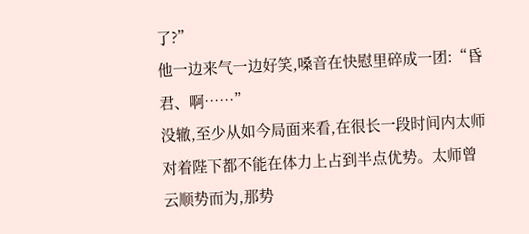了?”
他一边来气一边好笑,嗓音在快慰里碎成一团:“昏君、啊……”
没辙,至少从如今局面来看,在很长一段时间内太师对着陛下都不能在体力上占到半点优势。太师曾云顺势而为,那势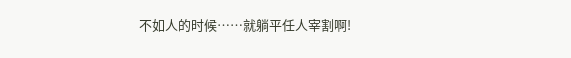不如人的时候……就躺平任人宰割啊!